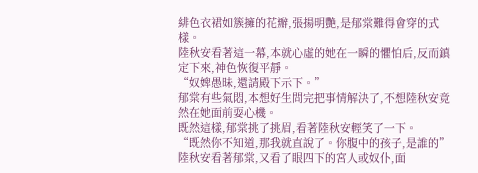緋色衣裙如簇擁的花瓣,張揚明艷,是郁棠難得會穿的式樣。
陸秋安看著這一幕,本就心虛的她在一瞬的懼怕后,反而鎮定下來,神色恢復平靜。
“奴婢愚昧,還請殿下示下。”
郁棠有些氣悶,本想好生問完把事情解決了,不想陸秋安竟然在她面前耍心機。
既然這樣,郁棠挑了挑眉,看著陸秋安輕笑了一下。
“既然你不知道,那我就直說了。你腹中的孩子,是誰的”
陸秋安看著郁棠,又看了眼四下的宮人或奴仆,面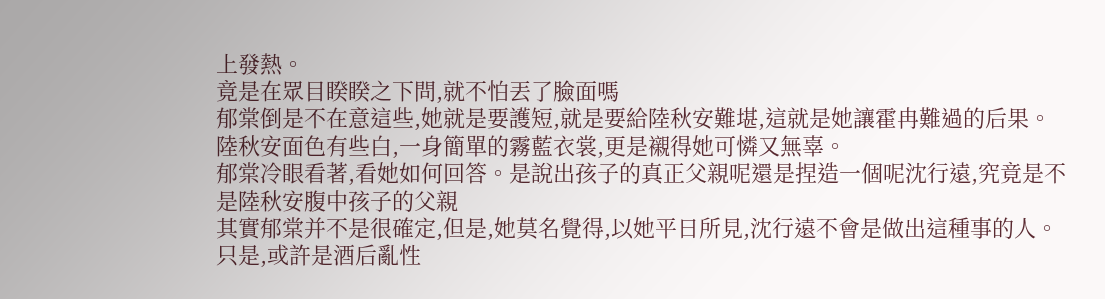上發熱。
竟是在眾目睽睽之下問,就不怕丟了臉面嗎
郁棠倒是不在意這些,她就是要護短,就是要給陸秋安難堪,這就是她讓霍冉難過的后果。
陸秋安面色有些白,一身簡單的霧藍衣裳,更是襯得她可憐又無辜。
郁棠冷眼看著,看她如何回答。是說出孩子的真正父親呢還是捏造一個呢沈行遠,究竟是不是陸秋安腹中孩子的父親
其實郁棠并不是很確定,但是,她莫名覺得,以她平日所見,沈行遠不會是做出這種事的人。
只是,或許是酒后亂性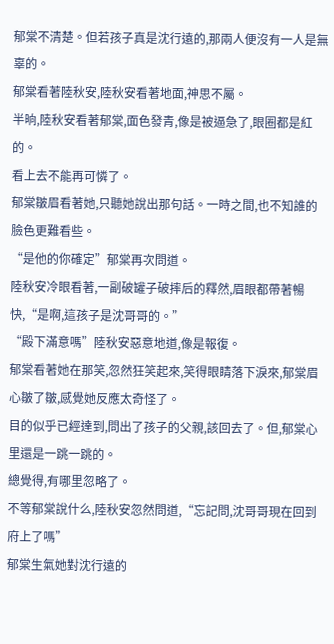郁棠不清楚。但若孩子真是沈行遠的,那兩人便沒有一人是無辜的。
郁棠看著陸秋安,陸秋安看著地面,神思不屬。
半晌,陸秋安看著郁棠,面色發青,像是被逼急了,眼圈都是紅的。
看上去不能再可憐了。
郁棠皺眉看著她,只聽她說出那句話。一時之間,也不知誰的臉色更難看些。
“是他的你確定”郁棠再次問道。
陸秋安冷眼看著,一副破罐子破摔后的釋然,眉眼都帶著暢快,“是啊,這孩子是沈哥哥的。”
“殿下滿意嗎”陸秋安惡意地道,像是報復。
郁棠看著她在那笑,忽然狂笑起來,笑得眼睛落下淚來,郁棠眉心皺了皺,感覺她反應太奇怪了。
目的似乎已經達到,問出了孩子的父親,該回去了。但,郁棠心里還是一跳一跳的。
總覺得,有哪里忽略了。
不等郁棠說什么,陸秋安忽然問道,“忘記問,沈哥哥現在回到府上了嗎”
郁棠生氣她對沈行遠的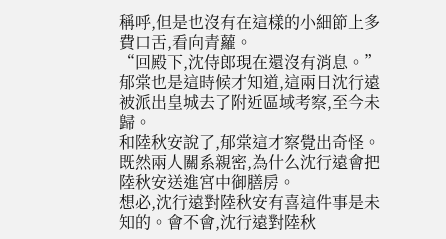稱呼,但是也沒有在這樣的小細節上多費口舌,看向青蘿。
“回殿下,沈侍郎現在還沒有消息。”
郁棠也是這時候才知道,這兩日沈行遠被派出皇城去了附近區域考察,至今未歸。
和陸秋安說了,郁棠這才察覺出奇怪。既然兩人關系親密,為什么沈行遠會把陸秋安送進宮中御膳房。
想必,沈行遠對陸秋安有喜這件事是未知的。會不會,沈行遠對陸秋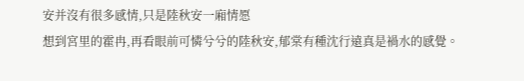安并沒有很多感情,只是陸秋安一廂情愿
想到宮里的霍冉,再看眼前可憐兮兮的陸秋安,郁棠有種沈行遠真是禍水的感覺。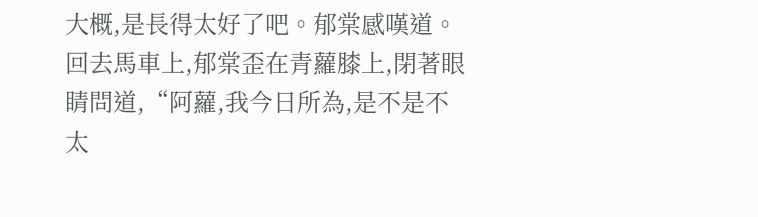大概,是長得太好了吧。郁棠感嘆道。
回去馬車上,郁棠歪在青蘿膝上,閉著眼睛問道,“阿蘿,我今日所為,是不是不太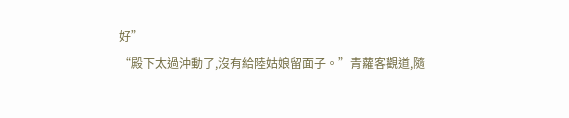好”
“殿下太過沖動了,沒有給陸姑娘留面子。”青蘿客觀道,隨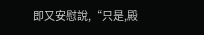即又安慰說,“只是,殿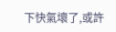下快氣壞了,或許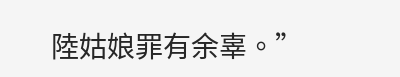陸姑娘罪有余辜。”